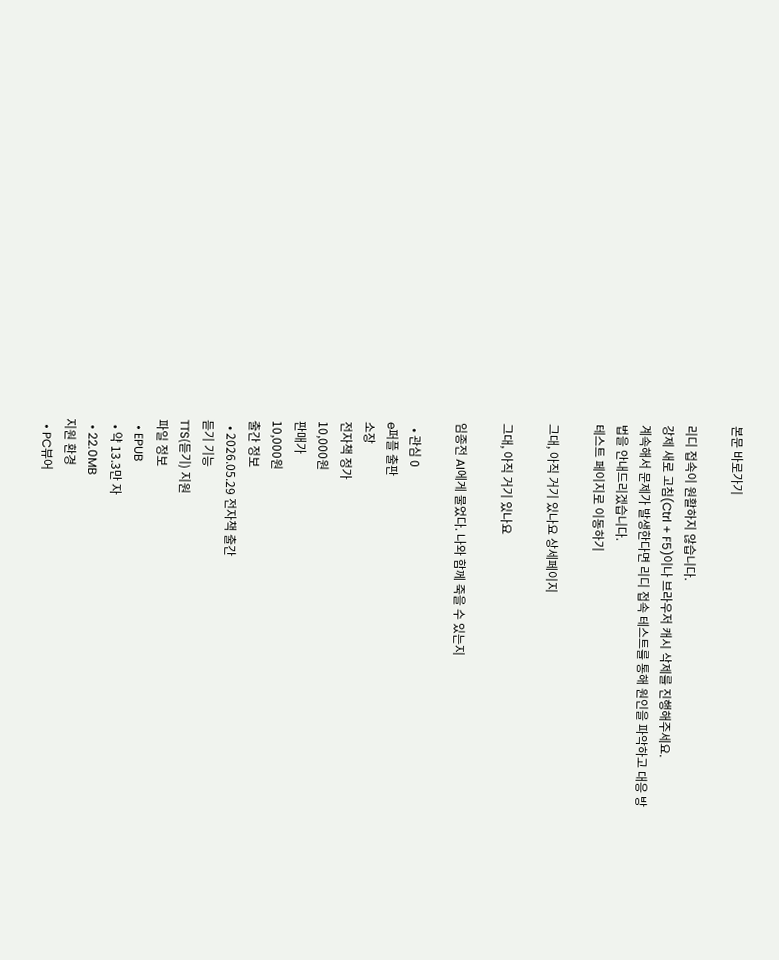본문 바로가기

리디 접속이 원활하지 않습니다.
강제 새로 고침(Ctrl + F5)이나 브라우저 캐시 삭제를 진행해주세요.
계속해서 문제가 발생한다면 리디 접속 테스트를 통해 원인을 파악하고 대응 방법을 안내드리겠습니다.
테스트 페이지로 이동하기

그대, 아직 거기 있나요 상세페이지

그대, 아직 거기 있나요

임종전 AI에게 물었다. 나와 함께 죽을 수 있는지

  • 관심 0
e퍼플 출판
소장
전자책 정가
10,000원
판매가
10,000원
출간 정보
  • 2026.05.29 전자책 출간
듣기 기능
TTS(듣기) 지원
파일 정보
  • EPUB
  • 약 13.3만 자
  • 22.0MB
지원 환경
  • PC뷰어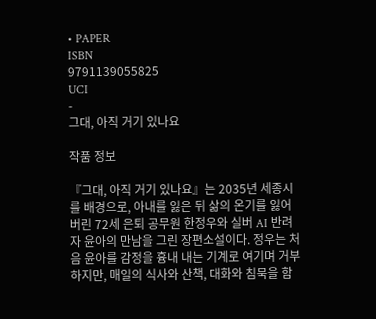• PAPER
ISBN
9791139055825
UCI
-
그대, 아직 거기 있나요

작품 정보

『그대, 아직 거기 있나요』는 2035년 세종시를 배경으로, 아내를 잃은 뒤 삶의 온기를 잃어버린 72세 은퇴 공무원 한정우와 실버 AI 반려자 윤아의 만남을 그린 장편소설이다. 정우는 처음 윤아를 감정을 흉내 내는 기계로 여기며 거부하지만, 매일의 식사와 산책, 대화와 침묵을 함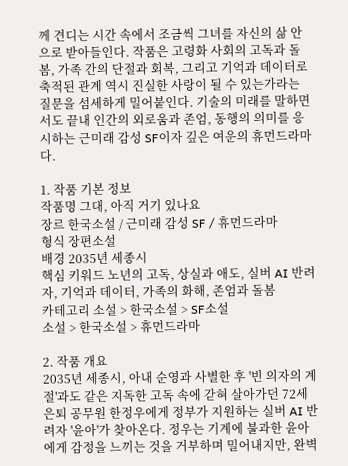께 견디는 시간 속에서 조금씩 그녀를 자신의 삶 안으로 받아들인다. 작품은 고령화 사회의 고독과 돌봄, 가족 간의 단절과 회복, 그리고 기억과 데이터로 축적된 관계 역시 진실한 사랑이 될 수 있는가라는 질문을 섬세하게 밀어붙인다. 기술의 미래를 말하면서도 끝내 인간의 외로움과 존엄, 동행의 의미를 응시하는 근미래 감성 SF이자 깊은 여운의 휴먼드라마다.

1. 작품 기본 정보
작품명 그대, 아직 거기 있나요
장르 한국소설 / 근미래 감성 SF / 휴먼드라마
형식 장편소설
배경 2035년 세종시
핵심 키워드 노년의 고독, 상실과 애도, 실버 AI 반려자, 기억과 데이터, 가족의 화해, 존엄과 돌봄
카테고리 소설 > 한국소설 > SF소설
소설 > 한국소설 > 휴먼드라마

2. 작품 개요
2035년 세종시, 아내 순영과 사별한 후 '빈 의자의 계절'과도 같은 지독한 고독 속에 갇혀 살아가던 72세 은퇴 공무원 한정우에게 정부가 지원하는 실버 AI 반려자 '윤아'가 찾아온다. 정우는 기계에 불과한 윤아에게 감정을 느끼는 것을 거부하며 밀어내지만, 완벽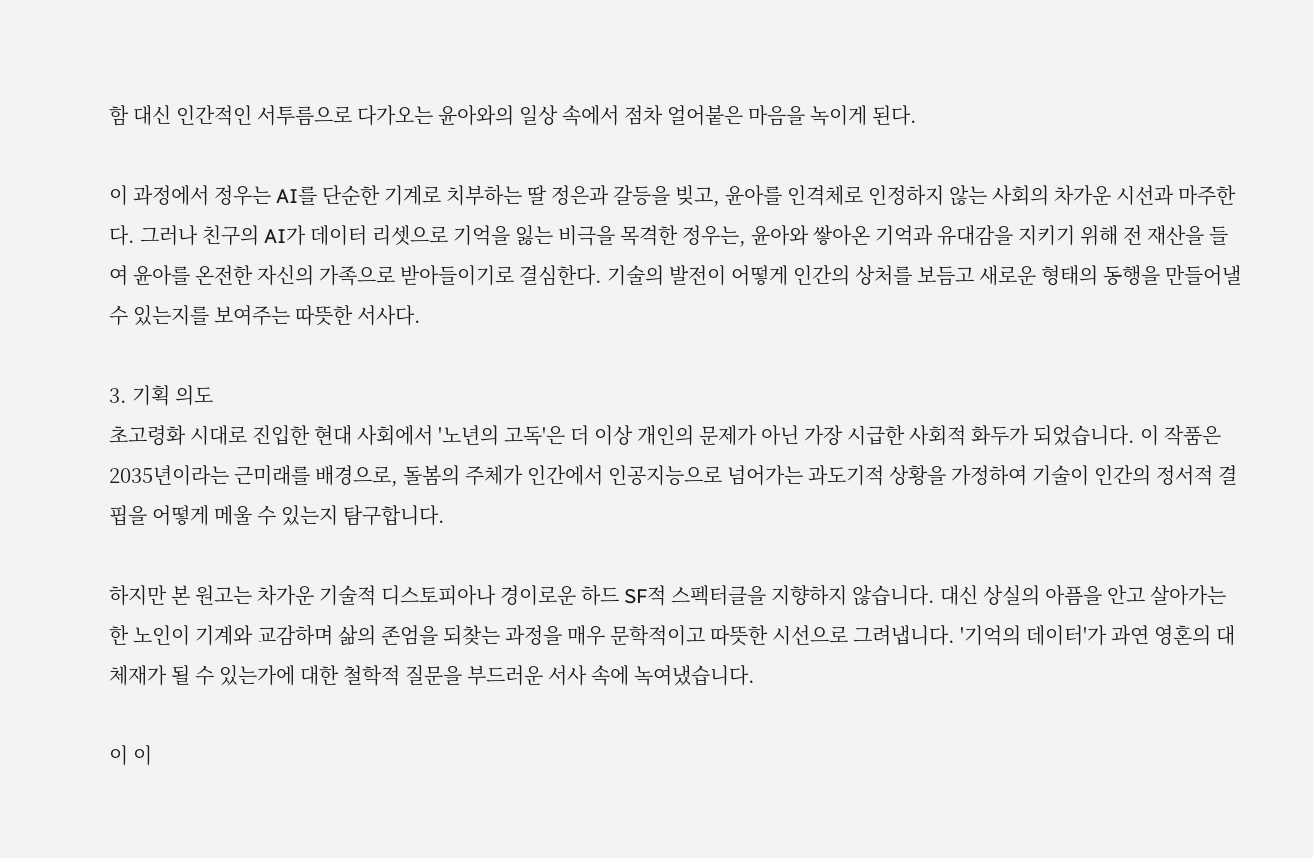함 대신 인간적인 서투름으로 다가오는 윤아와의 일상 속에서 점차 얼어붙은 마음을 녹이게 된다.

이 과정에서 정우는 AI를 단순한 기계로 치부하는 딸 정은과 갈등을 빚고, 윤아를 인격체로 인정하지 않는 사회의 차가운 시선과 마주한다. 그러나 친구의 AI가 데이터 리셋으로 기억을 잃는 비극을 목격한 정우는, 윤아와 쌓아온 기억과 유대감을 지키기 위해 전 재산을 들여 윤아를 온전한 자신의 가족으로 받아들이기로 결심한다. 기술의 발전이 어떻게 인간의 상처를 보듬고 새로운 형태의 동행을 만들어낼 수 있는지를 보여주는 따뜻한 서사다.

3. 기획 의도
초고령화 시대로 진입한 현대 사회에서 '노년의 고독'은 더 이상 개인의 문제가 아닌 가장 시급한 사회적 화두가 되었습니다. 이 작품은 2035년이라는 근미래를 배경으로, 돌봄의 주체가 인간에서 인공지능으로 넘어가는 과도기적 상황을 가정하여 기술이 인간의 정서적 결핍을 어떻게 메울 수 있는지 탐구합니다.

하지만 본 원고는 차가운 기술적 디스토피아나 경이로운 하드 SF적 스펙터클을 지향하지 않습니다. 대신 상실의 아픔을 안고 살아가는 한 노인이 기계와 교감하며 삶의 존엄을 되찾는 과정을 매우 문학적이고 따뜻한 시선으로 그려냅니다. '기억의 데이터'가 과연 영혼의 대체재가 될 수 있는가에 대한 철학적 질문을 부드러운 서사 속에 녹여냈습니다.

이 이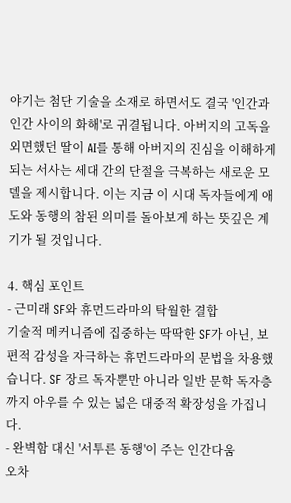야기는 첨단 기술을 소재로 하면서도 결국 '인간과 인간 사이의 화해'로 귀결됩니다. 아버지의 고독을 외면했던 딸이 AI를 통해 아버지의 진심을 이해하게 되는 서사는 세대 간의 단절을 극복하는 새로운 모델을 제시합니다. 이는 지금 이 시대 독자들에게 애도와 동행의 참된 의미를 돌아보게 하는 뜻깊은 계기가 될 것입니다.

4. 핵심 포인트
- 근미래 SF와 휴먼드라마의 탁월한 결합
기술적 메커니즘에 집중하는 딱딱한 SF가 아닌, 보편적 감성을 자극하는 휴먼드라마의 문법을 차용했습니다. SF 장르 독자뿐만 아니라 일반 문학 독자층까지 아우를 수 있는 넓은 대중적 확장성을 가집니다.
- 완벽함 대신 '서투른 동행'이 주는 인간다움
오차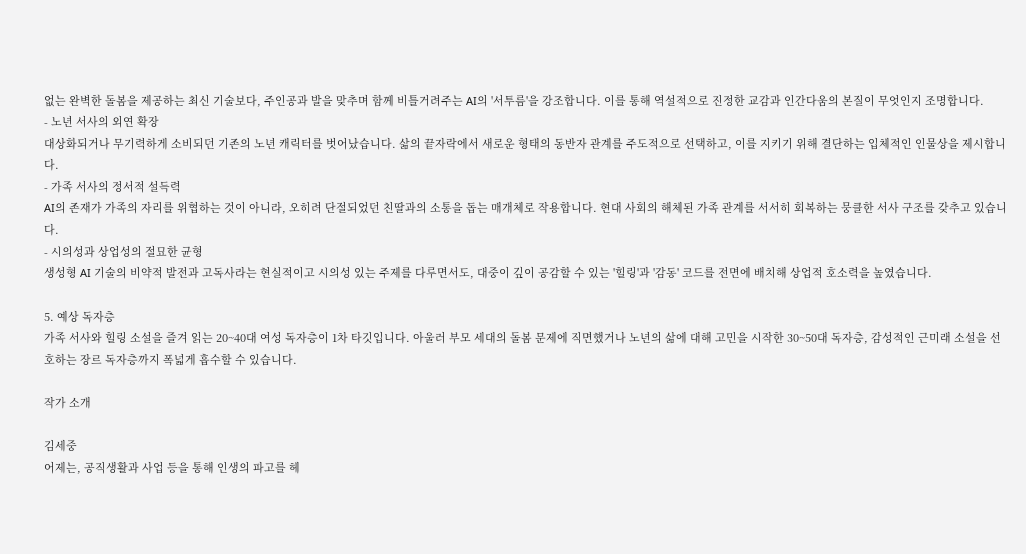없는 완벽한 돌봄을 제공하는 최신 기술보다, 주인공과 발을 맞추며 함께 비틀거려주는 AI의 '서투름'을 강조합니다. 이를 통해 역설적으로 진정한 교감과 인간다움의 본질이 무엇인지 조명합니다.
- 노년 서사의 외연 확장
대상화되거나 무기력하게 소비되던 기존의 노년 캐릭터를 벗어났습니다. 삶의 끝자락에서 새로운 형태의 동반자 관계를 주도적으로 선택하고, 이를 지키기 위해 결단하는 입체적인 인물상을 제시합니다.
- 가족 서사의 정서적 설득력
AI의 존재가 가족의 자리를 위협하는 것이 아니라, 오히려 단절되었던 친딸과의 소통을 돕는 매개체로 작용합니다. 현대 사회의 해체된 가족 관계를 서서히 회복하는 뭉클한 서사 구조를 갖추고 있습니다.
- 시의성과 상업성의 절묘한 균형
생성형 AI 기술의 비약적 발전과 고독사라는 현실적이고 시의성 있는 주제를 다루면서도, 대중이 깊이 공감할 수 있는 '힐링'과 '감동' 코드를 전면에 배치해 상업적 호소력을 높였습니다.

5. 예상 독자층
가족 서사와 힐링 소설을 즐겨 읽는 20~40대 여성 독자층이 1차 타깃입니다. 아울러 부모 세대의 돌봄 문제에 직면했거나 노년의 삶에 대해 고민을 시작한 30~50대 독자층, 감성적인 근미래 소설을 선호하는 장르 독자층까지 폭넓게 흡수할 수 있습니다.

작가 소개

김세중
어제는, 공직생활과 사업 등을 통해 인생의 파고를 헤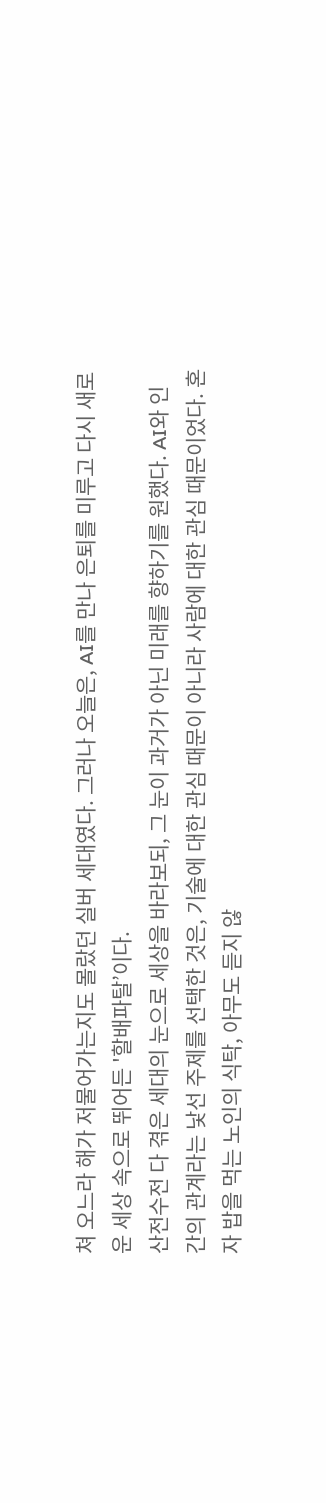쳐 오느라 해가 저물어가는지도 몰랐던 실버 세대였다. 그러나 오늘은, AI를 만나 은퇴를 미루고 다시 새로운 세상 속으로 뛰어든 '할배파탈’이다.
산전수전 다 겪은 세대의 눈으로 세상을 바라보되, 그 눈이 과거가 아닌 미래를 향하기를 원했다. AI와 인간의 관계라는 낯선 주제를 선택한 것은, 기술에 대한 관심 때문이 아니라 사람에 대한 관심 때문이었다. 혼자 밥을 먹는 노인의 식탁, 아무도 듣지 않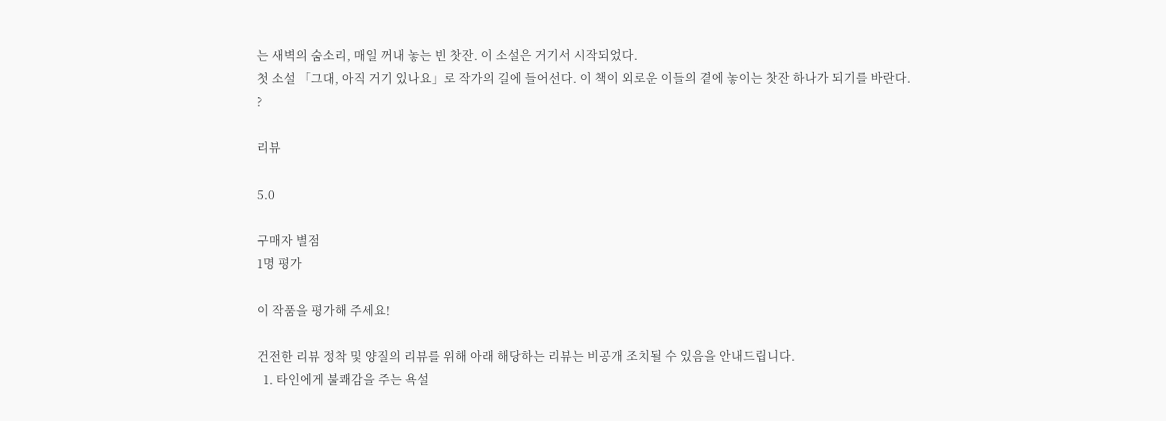는 새벽의 숨소리, 매일 꺼내 놓는 빈 찻잔. 이 소설은 거기서 시작되었다.
첫 소설 「그대, 아직 거기 있나요」로 작가의 길에 들어선다. 이 책이 외로운 이들의 곁에 놓이는 찻잔 하나가 되기를 바란다.
?

리뷰

5.0

구매자 별점
1명 평가

이 작품을 평가해 주세요!

건전한 리뷰 정착 및 양질의 리뷰를 위해 아래 해당하는 리뷰는 비공개 조치될 수 있음을 안내드립니다.
  1. 타인에게 불쾌감을 주는 욕설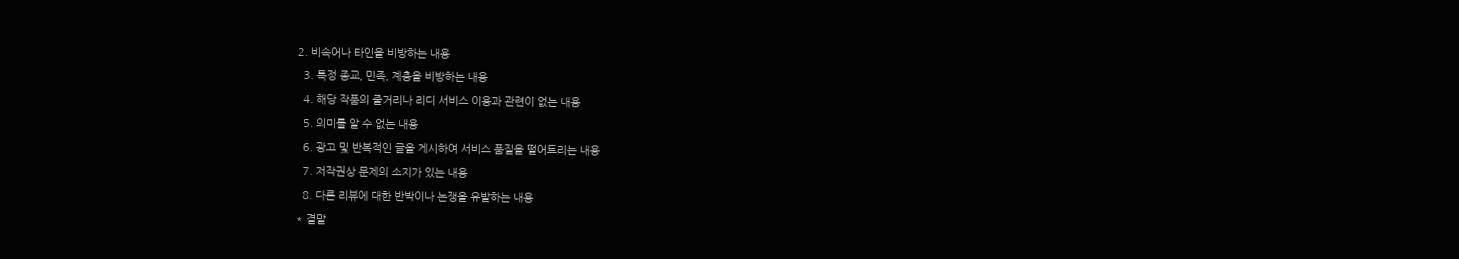2. 비속어나 타인을 비방하는 내용
  3. 특정 종교, 민족, 계층을 비방하는 내용
  4. 해당 작품의 줄거리나 리디 서비스 이용과 관련이 없는 내용
  5. 의미를 알 수 없는 내용
  6. 광고 및 반복적인 글을 게시하여 서비스 품질을 떨어트리는 내용
  7. 저작권상 문제의 소지가 있는 내용
  8. 다른 리뷰에 대한 반박이나 논쟁을 유발하는 내용
* 결말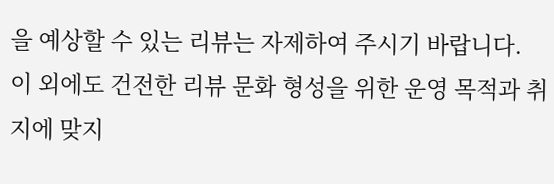을 예상할 수 있는 리뷰는 자제하여 주시기 바랍니다.
이 외에도 건전한 리뷰 문화 형성을 위한 운영 목적과 취지에 맞지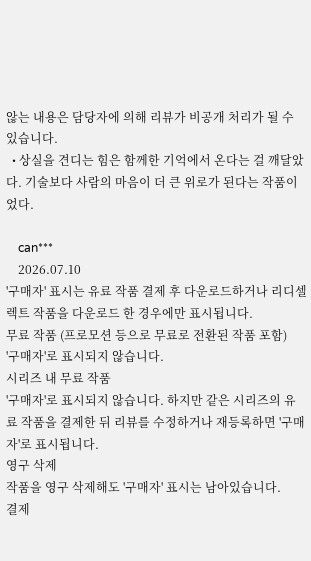않는 내용은 담당자에 의해 리뷰가 비공개 처리가 될 수 있습니다.
  • 상실을 견디는 힘은 함께한 기억에서 온다는 걸 깨달았다. 기술보다 사람의 마음이 더 큰 위로가 된다는 작품이었다.

    can***
    2026.07.10
'구매자' 표시는 유료 작품 결제 후 다운로드하거나 리디셀렉트 작품을 다운로드 한 경우에만 표시됩니다.
무료 작품 (프로모션 등으로 무료로 전환된 작품 포함)
'구매자'로 표시되지 않습니다.
시리즈 내 무료 작품
'구매자'로 표시되지 않습니다. 하지만 같은 시리즈의 유료 작품을 결제한 뒤 리뷰를 수정하거나 재등록하면 '구매자'로 표시됩니다.
영구 삭제
작품을 영구 삭제해도 '구매자' 표시는 남아있습니다.
결제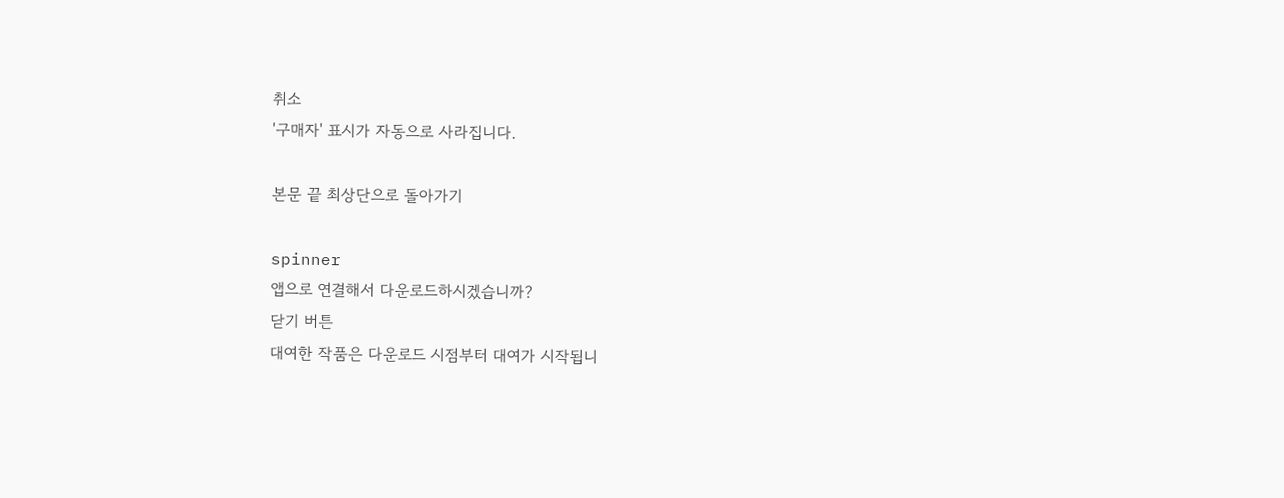취소
'구매자' 표시가 자동으로 사라집니다.

본문 끝 최상단으로 돌아가기

spinner
앱으로 연결해서 다운로드하시겠습니까?
닫기 버튼
대여한 작품은 다운로드 시점부터 대여가 시작됩니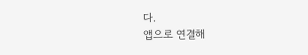다.
앱으로 연결해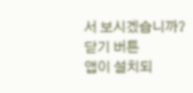서 보시겠습니까?
닫기 버튼
앱이 설치되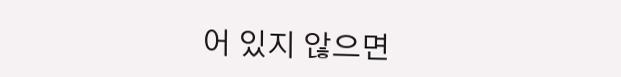어 있지 않으면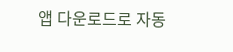앱 다운로드로 자동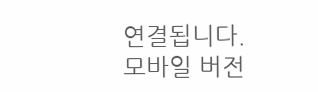연결됩니다.
모바일 버전